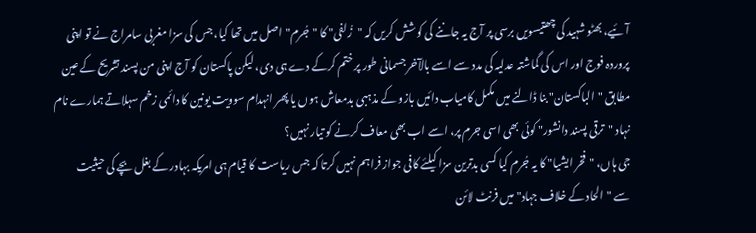آئیے، بھٹو شہید کی چھتیسویں برسی پر آج یہ جاننے کی کوشش کریں کہ "زُلفی" کا "جُرم" اصل میں تھا کیا، جس کی سزا مغربی سامراج نے تو اپنی پروردہ فوج اور اس کی گماشتہ عدلیہ کی مدد سے اسے بالآخر جسمانی طور پر ختم کرکے دے ہی دی، لیکن پاکستان کو آج اپنی من پسند تشریح کے عین مطابق "الباکستان" بنا ڈالنے میں مکمل کامیاب دائیں بازو کے مذہبی بدمعاش ہوں یا پھر انہدام سوویت یونین کا دائمی زخم سہلاتے ہمارے نام نہاد "ترقی پسند دانشور" کوئی بھی اسی جرم پر، اسے اب بھی معاف کرنے کو تیار نہیں؟
جی ہاں، "فخر ایشیا" کا یہ جُرم کیا کسی بدترین سزا کیلئے کافی جواز فراہم نہیں کرتا کہ جس ریاست کا قیام ہی امریکہ بہادر کے بغل بچے کی حیثیت سے "الحاد کے خلاف جہاد" میں فرنٹ لائن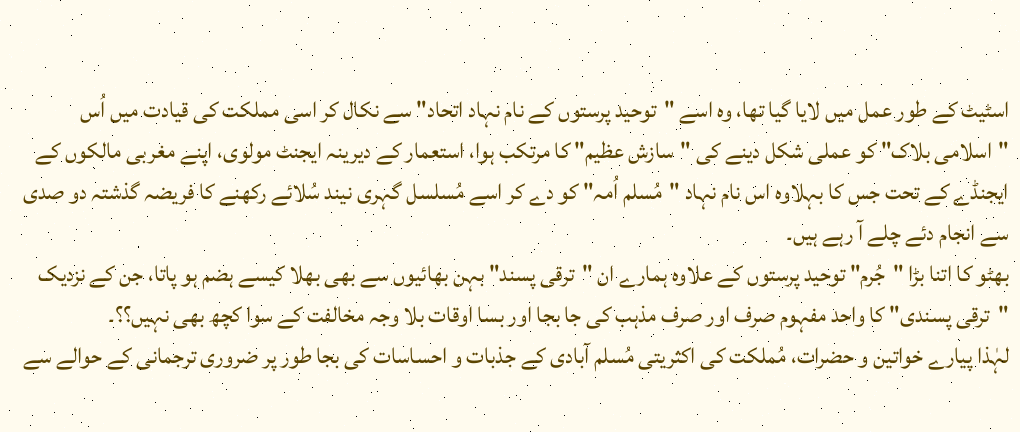اسٹیٹ کے طور عمل میں لایا گیا تھا، وہ اسے "توحید پرستوں کے نام نہاد اتحاد" سے نکال کر اسی مملکت کی قیادت میں اُس "اسلامی بلاک" کو عملی شکل دینے کی "سازش عظیم" کا مرتکب ہوا، استعمار کے دیرینہ ایجنٹ مولوی، اپنے مغربی مالکوں کے ایجنڈے کے تحت جس کا بہلاوہ اس نام نہاد "مُسلم اُمہ" کو دے کر اسے مُسلسل گہری نیند سُلائے رکھنے کا فریضہ گذشتہ دو صدی سے انجام دئے چلے آ رہے ہیں۔
بھٹو کا اتنا بڑا "جُرم" توحید پرستوں کے علاوہ ہمارے ان "ترقی پسند" بہن بھائیوں سے بھی بھلا کیسے ہضم ہو پاتا، جن کے نزدیک "ترقی پسندی" کا واحد مفہوم صرف اور صرف مذہب کی جا بجا اور بسا اوقات بلا وجہ مخالفت کے سوا کچھ بھی نہیں؟؟۔
لہٰذا پیارے خواتین و حضرات، مُملکت کی اکثریتی مُسلم آبادی کے جذبات و احساسات کی بجا طور پر ضروری ترجمانی کے حوالے سے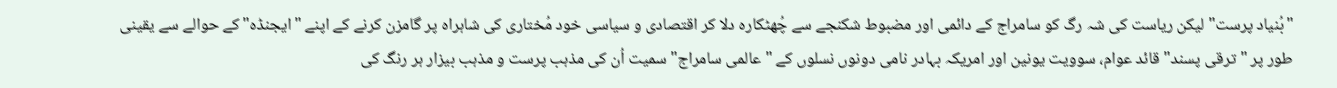"بُنیاد پرست" لیکن ریاست کی شہ رگ کو سامراج کے دائمی اور مضبوط شکنجے سے چُھٹکارہ دلا کر اقتصادی و سیاسی خود مُختاری کی شاہراہ پر گامزن کرنے کے اپنے "ایجنڈہ" کے حوالے سے یقینی طور پر "ترقی پسند" قائد عوام، سوویت یونین اور امریکہ بہادر نامی دونوں نسلوں کے "عالمی سامراج" سمیت اُن کی مذہب پرست و مذہب بیزار ہر رنگ کی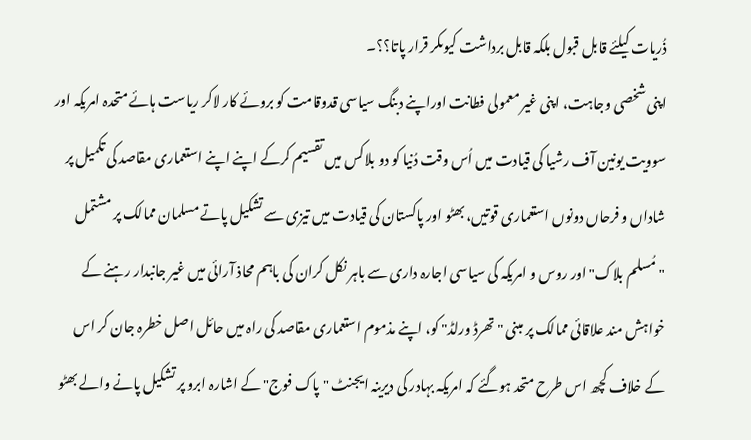ذُریات کیلئے قابل قبول بلکہ قابل برداشت کیوںکر قرار پاتا؟؟۔
اپنی شخصی وجاہت، اپنی غیر معمولی فطانت اوراپنے دبنگ سیاسی قدوقامت کو بروئے کار لاکر ریاست ہائے متحدہ امریکہ اور سوویت یونین آف رشیا کی قیادت میں اُس وقت دُنیا کو دو بلاکس میں تقسیم کرکے اپنے اپنے استعماری مقاصد کی تکمیل پر شاداں و فرحاں دونوں استعماری قوتیں، بھٹو اور پاکستان کی قیادت میں تیزی سے تشکیل پاتے مسلمان ممالک پر مشتمل "مُسلم بلاک" اور روس و امریکہ کی سیاسی اجارہ داری سے باہر نکل کران کی باہم محاذ آرائی میں غیر جانبدار رہنے کے خواہش مند علاقائی ممالک پر مبنی "تھرڈ ورلڈ" کو، اپنے مذموم استعماری مقاصد کی راہ میں حائل اصل خطرہ جان کر اس کے خلاف کچھ اس طرح متحد ہوگئے کہ امریکہ بہادر کی دیرینہ ایجنٹ "پاک فوج" کے اشارہ ابرو پر تشکیل پانے والے بھٹو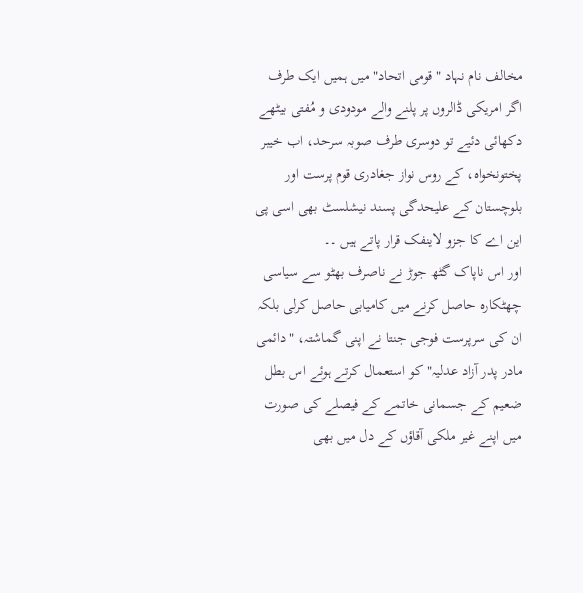مخالف نام نہاد "قومی اتحاد" میں ہمیں ایک طرف اگر امریکی ڈالروں پر پلنے والے مودودی و مُفتی بیٹھے دکھائی دئیے تو دوسری طرف صوبہ سرحد، اب خیبر پختونخواہ، کے روس نواز جغادری قوم پرست اور بلوچستان کے علیحدگی پسند نیشلسٹ بھی اسی پی این اے کا جزو لاینفک قرار پاتے ہیں ۔۔
اور اس ناپاک گٹھ جوڑ نے ناصرف بھٹو سے سیاسی چھٹکارہ حاصل کرنے میں کامیابی حاصل کرلی بلکہ ان کی سرپرست فوجی جنتا نے اپنی گماشتہ، "دائمی مادر پدر آزاد عدلیہ" کو استعمال کرتے ہوئے اس بطل ضعیم کے جسمانی خاتمے کے فیصلے کی صورت میں اپنے غیر ملکی آقاؤں کے دل میں بھی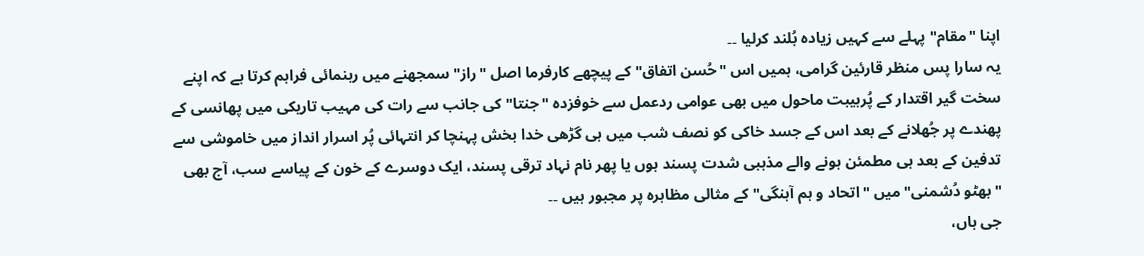اپنا "مقام" پہلے سے کہیں زیادہ بُلند کرلیا ۔۔
یہ سارا پس منظر قارئین گرامی، ہمیں اس "حُسن اتفاق" کے پیچھے کارفرما اصل "راز" سمجھنے میں رہنمائی فراہم کرتا ہے کہ اپنے سخت گیر اقتدار کے پُرہیبت ماحول میں بھی عوامی ردعمل سے خوفزدہ "جنتا" کی جانب سے رات کی مہیب تاریکی میں پھانسی کے پھندے پر جُھلانے کے بعد اس کے جسد خاکی کو نصف شب میں ہی گڑھی خدا بخش پہنچا کر انتہائی پُر اسرار انداز میں خاموشی سے تدفین کے بعد ہی مطمئن ہونے والے مذہبی شدت پسند ہوں یا پھر نام نہاد ترقی پسند، ایک دوسرے کے خون کے پیاسے سب، آج بھی "بھٹو دُشمنی" میں "اتحاد و ہم آہنگی" کے مثالی مظاہرہ پر مجبور ہیں ۔۔
جی ہاں،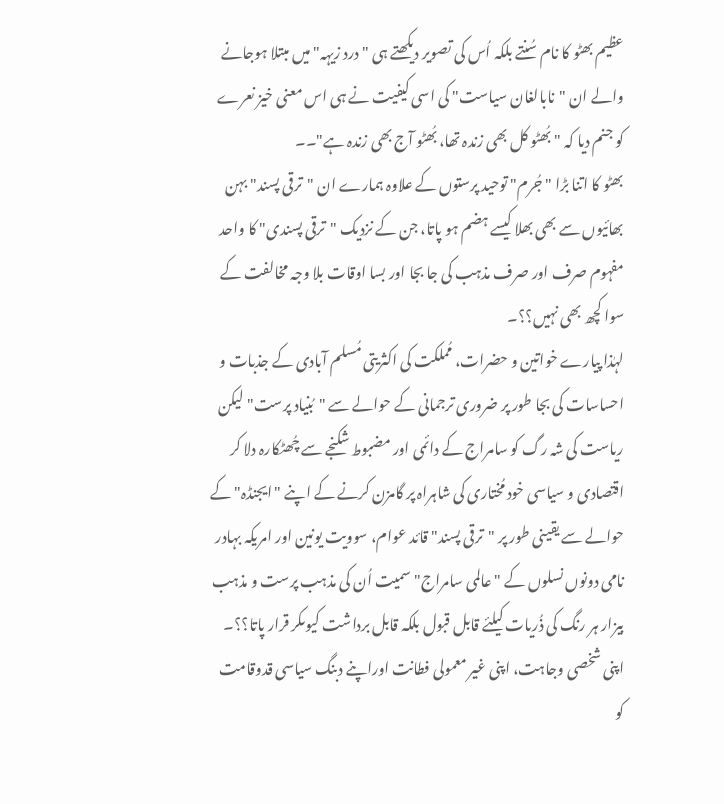عظیم بھٹو کا نام سُنتے بلکہ اُس کی تصویر دیکھتے ہی "درد زیہہ" میں مبتلا ہوجانے والے ان "نابالغان سیاست" کی اسی کیفیت نے ہی اس معنی خیز نعرے کو جنم دیا کہ "بُھٹو کل بھی زندہ تھا، بُھٹو آج بھی زندہ ہے"۔۔
بھٹو کا اتنا بڑا "جُرم" توحید پرستوں کے علاوہ ہمارے ان "ترقی پسند" بہن بھائیوں سے بھی بھلا کیسے ہضم ہو پاتا، جن کے نزدیک "ترقی پسندی" کا واحد مفہوم صرف اور صرف مذہب کی جا بجا اور بسا اوقات بلا وجہ مخالفت کے سوا کچھ بھی نہیں؟؟۔
لہٰذا پیارے خواتین و حضرات، مُملکت کی اکثریتی مُسلم آبادی کے جذبات و احساسات کی بجا طور پر ضروری ترجمانی کے حوالے سے "بُنیاد پرست" لیکن ریاست کی شہ رگ کو سامراج کے دائمی اور مضبوط شکنجے سے چُھٹکارہ دلا کر اقتصادی و سیاسی خود مُختاری کی شاہراہ پر گامزن کرنے کے اپنے "ایجنڈہ" کے حوالے سے یقینی طور پر "ترقی پسند" قائد عوام، سوویت یونین اور امریکہ بہادر نامی دونوں نسلوں کے "عالمی سامراج" سمیت اُن کی مذہب پرست و مذہب بیزار ہر رنگ کی ذُریات کیلئے قابل قبول بلکہ قابل برداشت کیوںکر قرار پاتا؟؟۔
اپنی شخصی وجاہت، اپنی غیر معمولی فطانت اوراپنے دبنگ سیاسی قدوقامت کو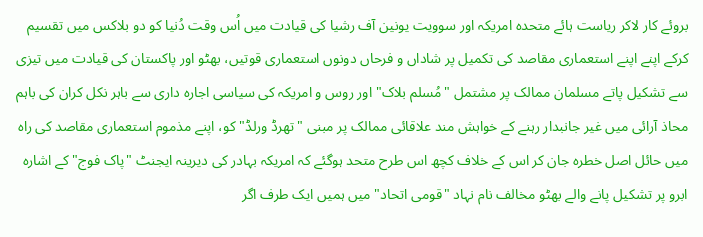بروئے کار لاکر ریاست ہائے متحدہ امریکہ اور سوویت یونین آف رشیا کی قیادت میں اُس وقت دُنیا کو دو بلاکس میں تقسیم کرکے اپنے اپنے استعماری مقاصد کی تکمیل پر شاداں و فرحاں دونوں استعماری قوتیں، بھٹو اور پاکستان کی قیادت میں تیزی سے تشکیل پاتے مسلمان ممالک پر مشتمل "مُسلم بلاک" اور روس و امریکہ کی سیاسی اجارہ داری سے باہر نکل کران کی باہم محاذ آرائی میں غیر جانبدار رہنے کے خواہش مند علاقائی ممالک پر مبنی "تھرڈ ورلڈ" کو، اپنے مذموم استعماری مقاصد کی راہ میں حائل اصل خطرہ جان کر اس کے خلاف کچھ اس طرح متحد ہوگئے کہ امریکہ بہادر کی دیرینہ ایجنٹ "پاک فوج" کے اشارہ ابرو پر تشکیل پانے والے بھٹو مخالف نام نہاد "قومی اتحاد" میں ہمیں ایک طرف اگر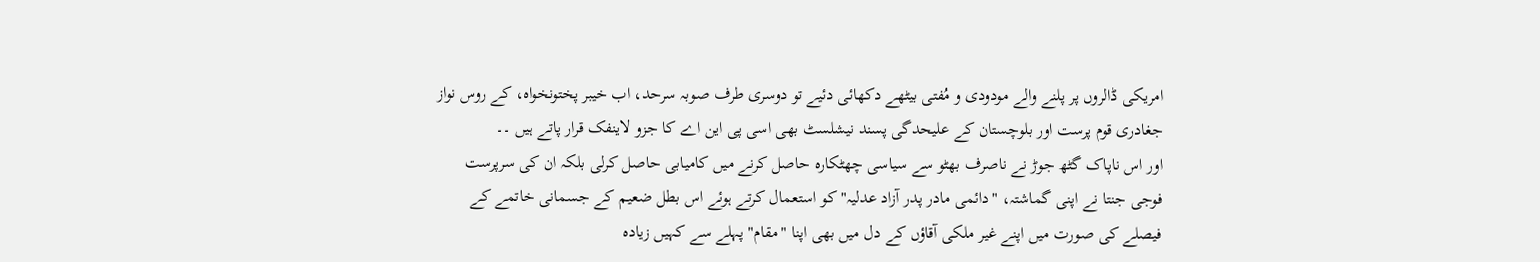امریکی ڈالروں پر پلنے والے مودودی و مُفتی بیٹھے دکھائی دئیے تو دوسری طرف صوبہ سرحد، اب خیبر پختونخواہ، کے روس نواز جغادری قوم پرست اور بلوچستان کے علیحدگی پسند نیشلسٹ بھی اسی پی این اے کا جزو لاینفک قرار پاتے ہیں ۔۔
اور اس ناپاک گٹھ جوڑ نے ناصرف بھٹو سے سیاسی چھٹکارہ حاصل کرنے میں کامیابی حاصل کرلی بلکہ ان کی سرپرست فوجی جنتا نے اپنی گماشتہ، "دائمی مادر پدر آزاد عدلیہ" کو استعمال کرتے ہوئے اس بطل ضعیم کے جسمانی خاتمے کے فیصلے کی صورت میں اپنے غیر ملکی آقاؤں کے دل میں بھی اپنا "مقام" پہلے سے کہیں زیادہ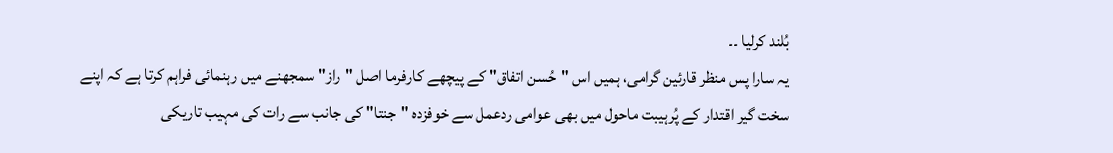بُلند کرلیا ۔۔
یہ سارا پس منظر قارئین گرامی، ہمیں اس "حُسن اتفاق" کے پیچھے کارفرما اصل "راز" سمجھنے میں رہنمائی فراہم کرتا ہے کہ اپنے سخت گیر اقتدار کے پُرہیبت ماحول میں بھی عوامی ردعمل سے خوفزدہ "جنتا" کی جانب سے رات کی مہیب تاریکی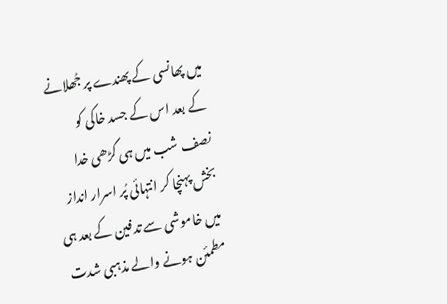میں پھانسی کے پھندے پر جُھلانے کے بعد اس کے جسد خاکی کو نصف شب میں ہی گڑھی خدا بخش پہنچا کر انتہائی پُر اسرار انداز میں خاموشی سے تدفین کے بعد ہی مطمئن ہونے والے مذہبی شدت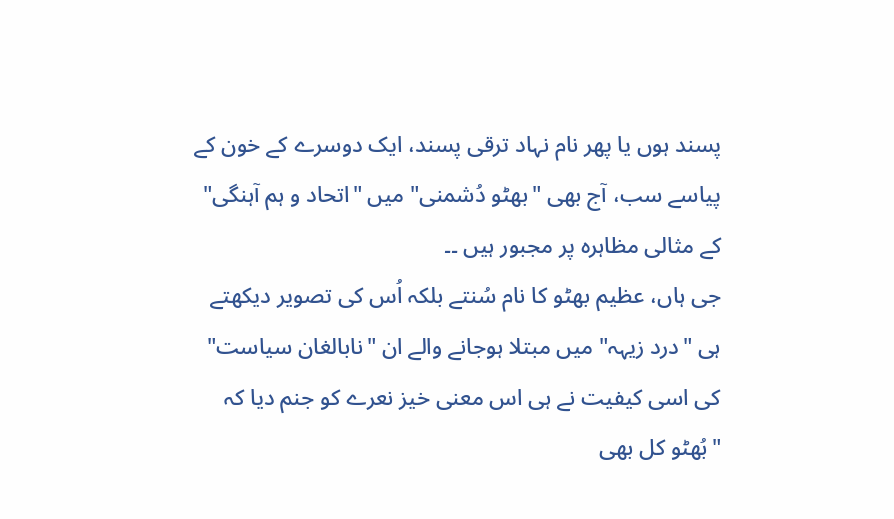پسند ہوں یا پھر نام نہاد ترقی پسند، ایک دوسرے کے خون کے پیاسے سب، آج بھی "بھٹو دُشمنی" میں "اتحاد و ہم آہنگی" کے مثالی مظاہرہ پر مجبور ہیں ۔۔
جی ہاں، عظیم بھٹو کا نام سُنتے بلکہ اُس کی تصویر دیکھتے ہی "درد زیہہ" میں مبتلا ہوجانے والے ان "نابالغان سیاست" کی اسی کیفیت نے ہی اس معنی خیز نعرے کو جنم دیا کہ "بُھٹو کل بھی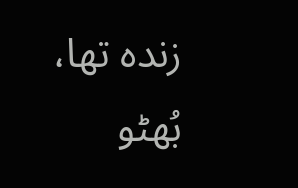زندہ تھا، بُھٹو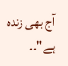آج بھی زندہ ہے"۔۔